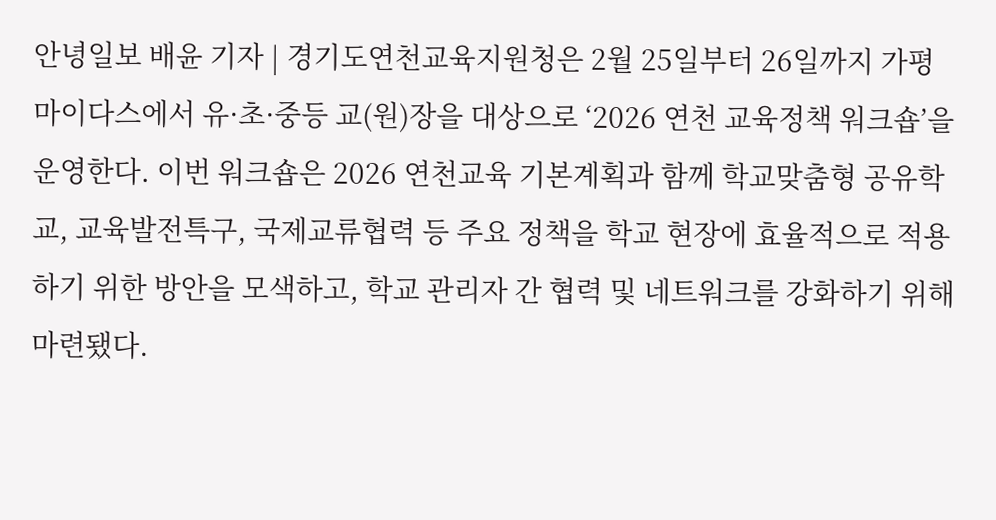안녕일보 배윤 기자 | 경기도연천교육지원청은 2월 25일부터 26일까지 가평 마이다스에서 유·초·중등 교(원)장을 대상으로 ‘2026 연천 교육정책 워크숍’을 운영한다. 이번 워크숍은 2026 연천교육 기본계획과 함께 학교맞춤형 공유학교, 교육발전특구, 국제교류협력 등 주요 정책을 학교 현장에 효율적으로 적용하기 위한 방안을 모색하고, 학교 관리자 간 협력 및 네트워크를 강화하기 위해 마련됐다.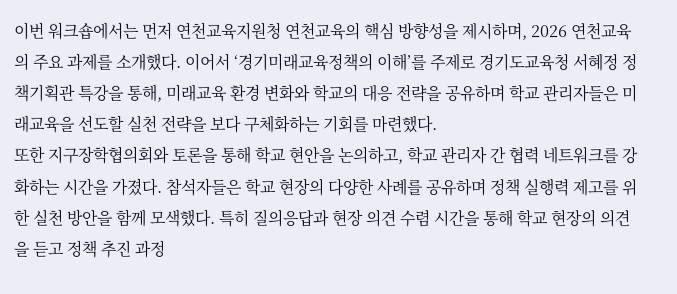이번 워크숍에서는 먼저 연천교육지원청 연천교육의 핵심 방향성을 제시하며, 2026 연천교육의 주요 과제를 소개했다. 이어서 ‘경기미래교육정책의 이해’를 주제로 경기도교육청 서혜정 정책기획관 특강을 통해, 미래교육 환경 변화와 학교의 대응 전략을 공유하며 학교 관리자들은 미래교육을 선도할 실천 전략을 보다 구체화하는 기회를 마련했다.
또한 지구장학협의회와 토론을 통해 학교 현안을 논의하고, 학교 관리자 간 협력 네트워크를 강화하는 시간을 가졌다. 참석자들은 학교 현장의 다양한 사례를 공유하며 정책 실행력 제고를 위한 실천 방안을 함께 모색했다. 특히 질의응답과 현장 의견 수렴 시간을 통해 학교 현장의 의견을 듣고 정책 추진 과정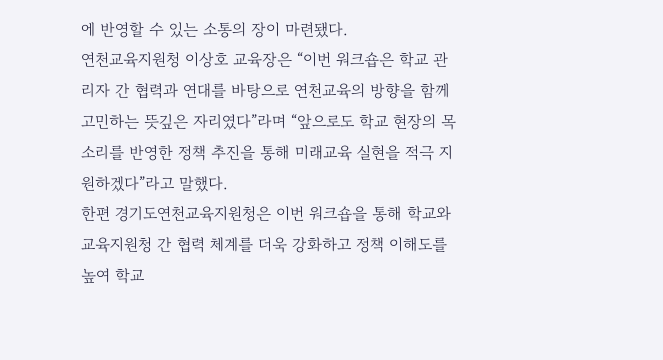에 반영할 수 있는 소통의 장이 마련됐다.
연천교육지원청 이상호 교육장은 “이번 워크숍은 학교 관리자 간 협력과 연대를 바탕으로 연천교육의 방향을 함께 고민하는 뜻깊은 자리였다”라며 “앞으로도 학교 현장의 목소리를 반영한 정책 추진을 통해 미래교육 실현을 적극 지원하겠다”라고 말했다.
한편 경기도연천교육지원청은 이번 워크숍을 통해 학교와 교육지원청 간 협력 체계를 더욱 강화하고 정책 이해도를 높여 학교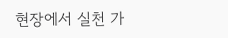현장에서 실천 가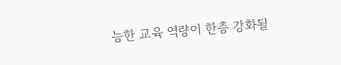능한 교육 역량이 한층 강화될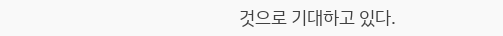것으로 기대하고 있다.